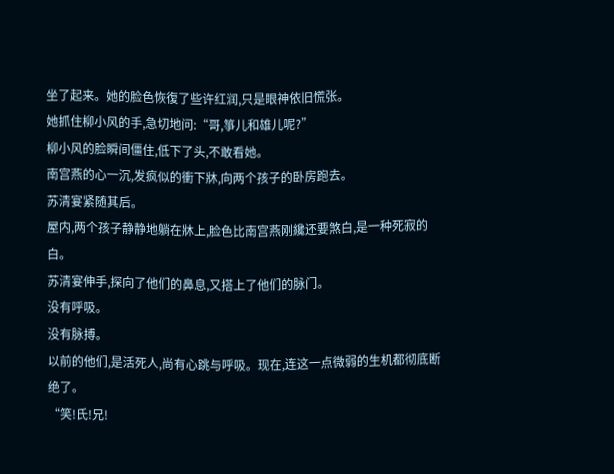坐了起来。她的脸色恢復了些许红润,只是眼神依旧慌张。
她抓住柳小风的手,急切地问:“哥,箏儿和雄儿呢?”
柳小风的脸瞬间僵住,低下了头,不敢看她。
南宫燕的心一沉,发疯似的衝下牀,向两个孩子的卧房跑去。
苏清宴紧随其后。
屋内,两个孩子静静地躺在牀上,脸色比南宫燕刚纔还要煞白,是一种死寂的白。
苏清宴伸手,探向了他们的鼻息,又搭上了他们的脉门。
没有呼吸。
没有脉搏。
以前的他们,是活死人,尚有心跳与呼吸。现在,连这一点微弱的生机都彻底断绝了。
“笑!氏!兄!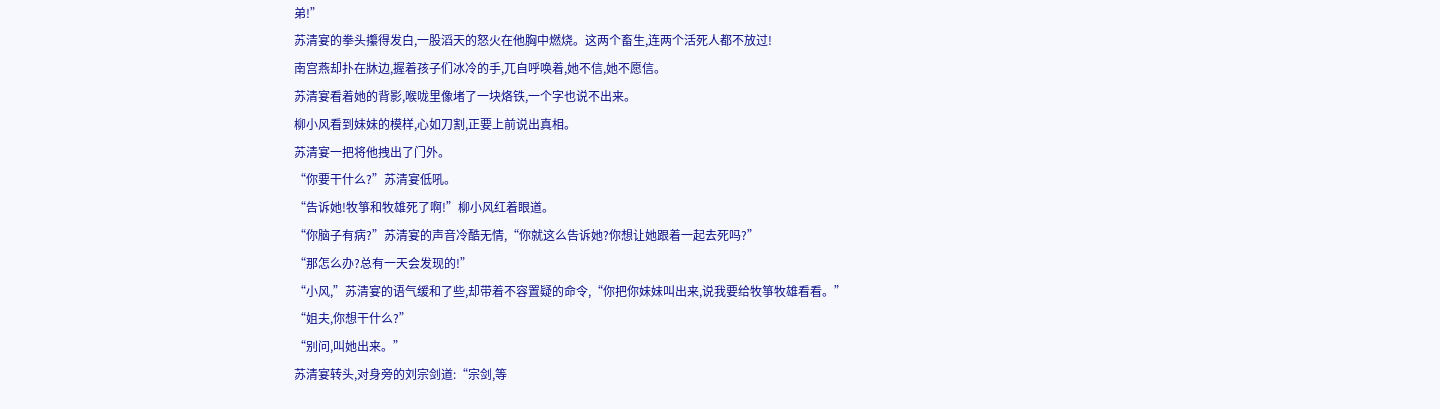弟!”
苏清宴的拳头攥得发白,一股滔天的怒火在他胸中燃烧。这两个畜生,连两个活死人都不放过!
南宫燕却扑在牀边,握着孩子们冰冷的手,兀自呼唤着,她不信,她不愿信。
苏清宴看着她的背影,喉咙里像堵了一块烙铁,一个字也说不出来。
柳小风看到妹妹的模样,心如刀割,正要上前说出真相。
苏清宴一把将他拽出了门外。
“你要干什么?”苏清宴低吼。
“告诉她!牧箏和牧雄死了啊!”柳小风红着眼道。
“你脑子有病?”苏清宴的声音冷酷无情,“你就这么告诉她?你想让她跟着一起去死吗?”
“那怎么办?总有一天会发现的!”
“小风,”苏清宴的语气缓和了些,却带着不容置疑的命令,“你把你妹妹叫出来,说我要给牧箏牧雄看看。”
“姐夫,你想干什么?”
“别问,叫她出来。”
苏清宴转头,对身旁的刘宗剑道:“宗剑,等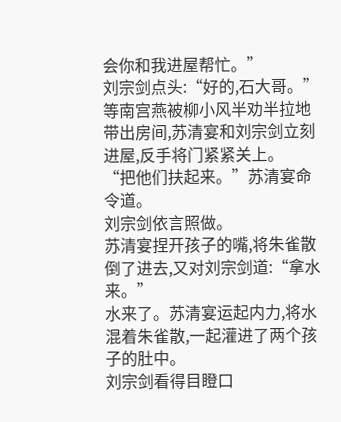会你和我进屋帮忙。”
刘宗剑点头:“好的,石大哥。”
等南宫燕被柳小风半劝半拉地带出房间,苏清宴和刘宗剑立刻进屋,反手将门紧紧关上。
“把他们扶起来。”苏清宴命令道。
刘宗剑依言照做。
苏清宴捏开孩子的嘴,将朱雀散倒了进去,又对刘宗剑道:“拿水来。”
水来了。苏清宴运起内力,将水混着朱雀散,一起灌进了两个孩子的肚中。
刘宗剑看得目瞪口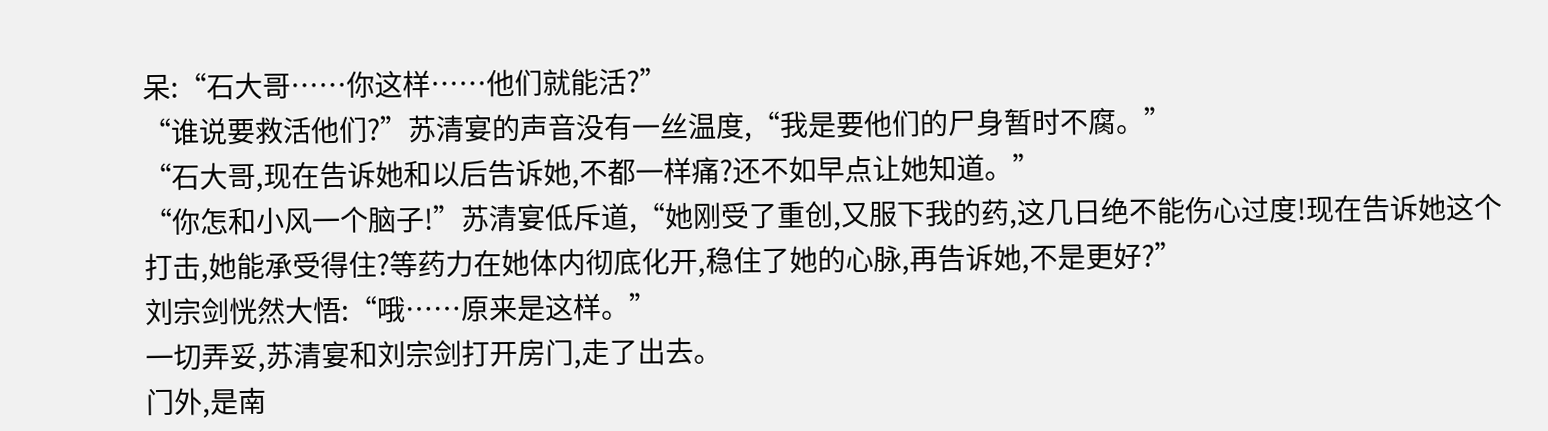呆:“石大哥……你这样……他们就能活?”
“谁说要救活他们?”苏清宴的声音没有一丝温度,“我是要他们的尸身暂时不腐。”
“石大哥,现在告诉她和以后告诉她,不都一样痛?还不如早点让她知道。”
“你怎和小风一个脑子!”苏清宴低斥道,“她刚受了重创,又服下我的药,这几日绝不能伤心过度!现在告诉她这个打击,她能承受得住?等药力在她体内彻底化开,稳住了她的心脉,再告诉她,不是更好?”
刘宗剑恍然大悟:“哦……原来是这样。”
一切弄妥,苏清宴和刘宗剑打开房门,走了出去。
门外,是南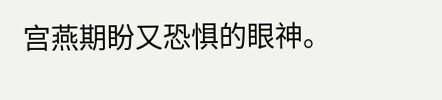宫燕期盼又恐惧的眼神。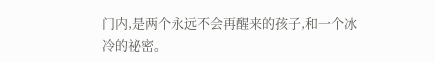门内,是两个永远不会再醒来的孩子,和一个冰冷的祕密。